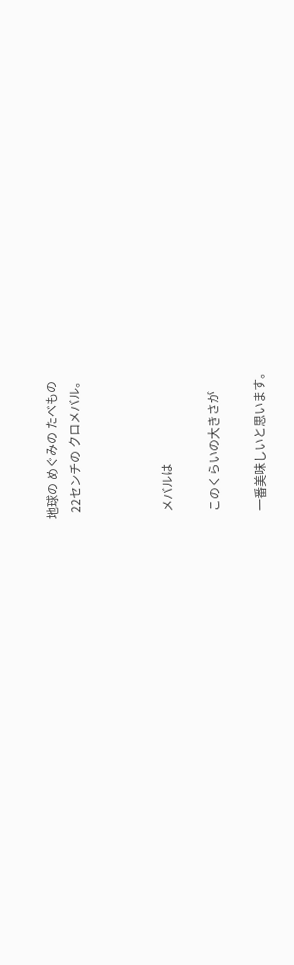地球の めぐみの たべもの
  22センチの クロメバル。



  メバルは

  このくらいの大きさが

  一番美味しいと思います。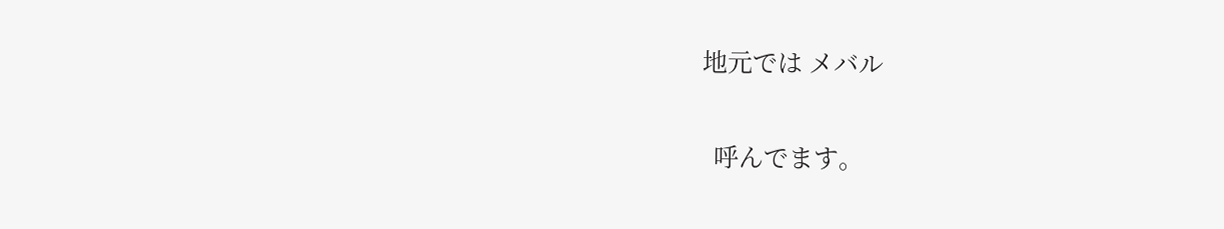地元では メバル

  呼んでます。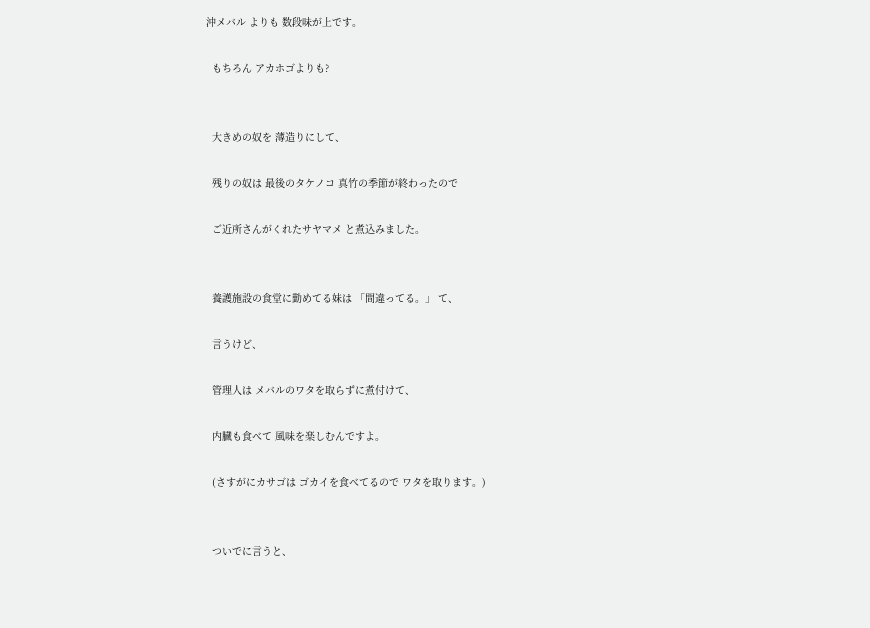沖メバル よりも 数段味が上です。

  もちろん アカホゴよりも?


  大きめの奴を 薄造りにして、

  残りの奴は 最後のタケノコ 真竹の季節が終わったので

  ご近所さんがくれたサヤマメ と煮込みました。


  養護施設の食堂に勤めてる妹は 「間違ってる。」 て、

  言うけど、

  管理人は メバルのワタを取らずに煮付けて、

  内臓も食べて 風味を楽しむんですよ。

  (さすがにカサゴは ゴカイを食べてるので ワタを取ります。)


  ついでに言うと、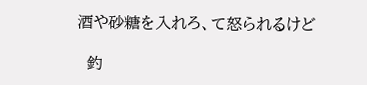酒や砂糖を入れろ、て怒られるけど

  釣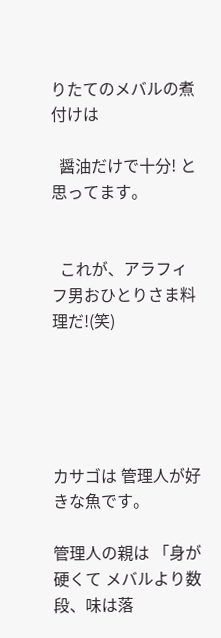りたてのメバルの煮付けは

  醤油だけで十分! と思ってます。


  これが、アラフィフ男おひとりさま料理だ!(笑)





カサゴは 管理人が好きな魚です。

管理人の親は 「身が硬くて メバルより数段、味は落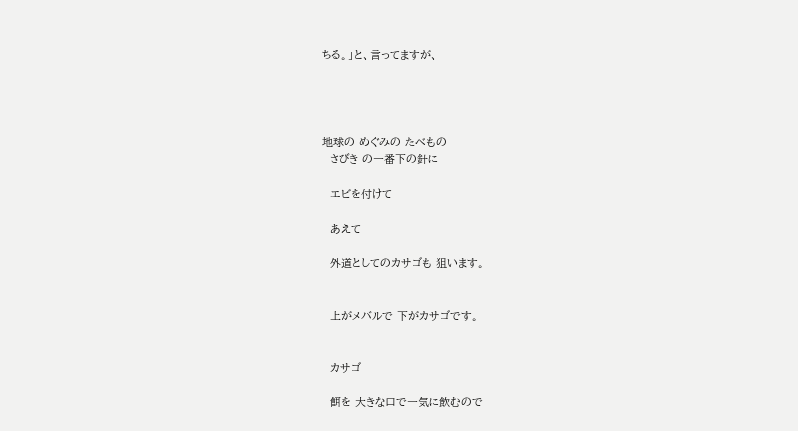ちる。」と、言ってますが、




地球の めぐみの たべもの
  さびき の一番下の針に

  エビを付けて

  あえて

  外道としてのカサゴも 狙います。


  上がメバルで 下がカサゴです。


  カサゴ

  餌を 大きな口で一気に飲むので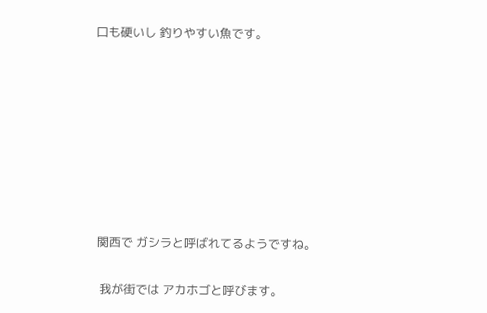口も硬いし 釣りやすい魚です。








 関西で ガシラと呼ばれてるようですね。

  我が街では アカホゴと呼びます。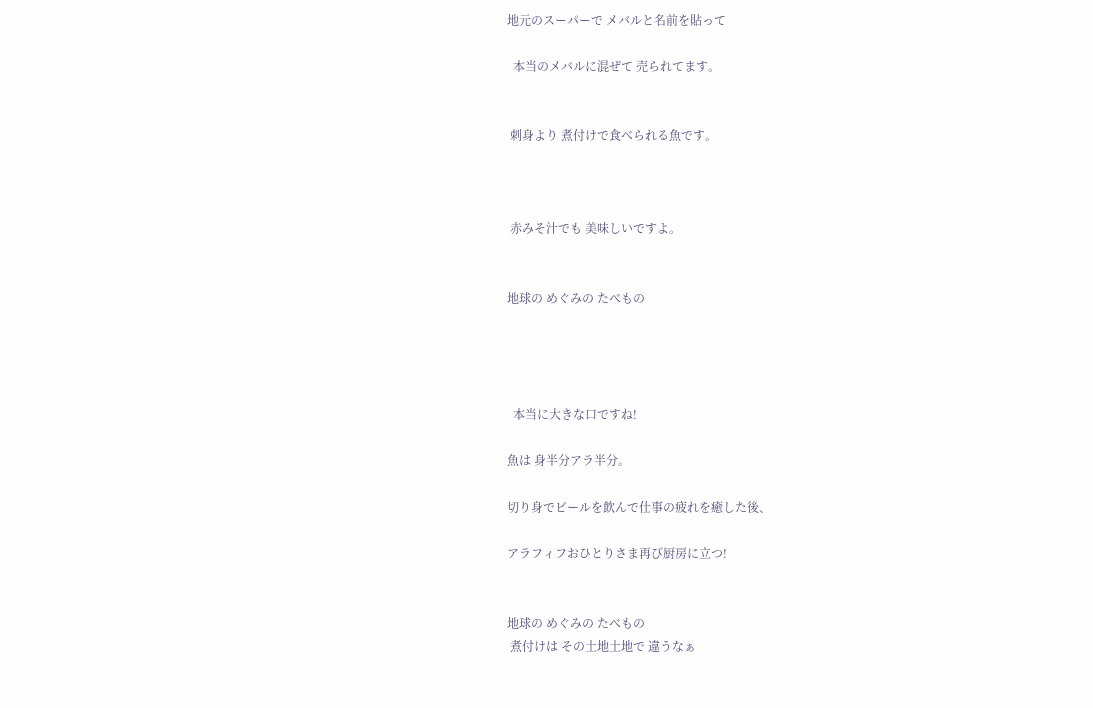地元のスーパーで メバルと名前を貼って

  本当のメバルに混ぜて 売られてます。


 刺身より 煮付けで食べられる魚です。



 赤みそ汁でも 美味しいですよ。


地球の めぐみの たべもの




  本当に大きな口ですね!

魚は 身半分アラ半分。

切り身でビールを飲んで仕事の疲れを癒した後、

アラフィフおひとりさま再び厨房に立つ!


地球の めぐみの たべもの
 煮付けは その土地土地で 違うなぁ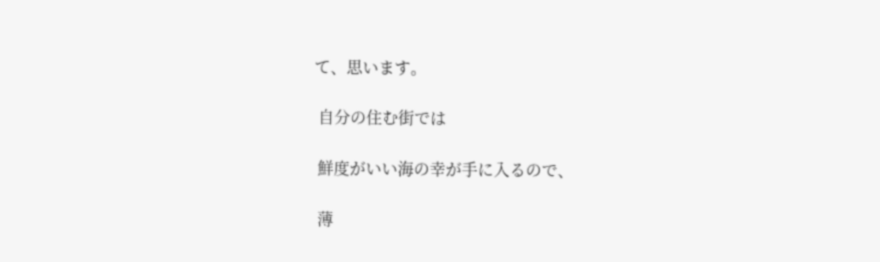て、思います。

 自分の住む街では

 鮮度がいい海の幸が手に入るので、

 薄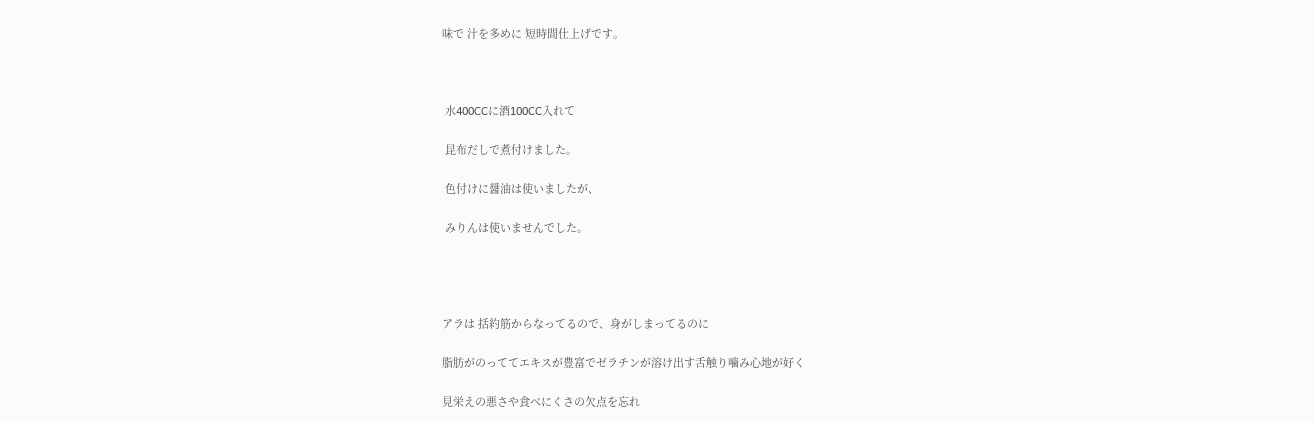味で 汁を多めに 短時間仕上げです。



 水400CCに酒100CC入れて

 昆布だしで煮付けました。

 色付けに醤油は使いましたが、

 みりんは使いませんでした。




アラは 括約筋からなってるので、身がしまってるのに

脂肪がのっててエキスが豊富でゼラチンが溶け出す舌触り噛み心地が好く

見栄えの悪さや食べにくさの欠点を忘れ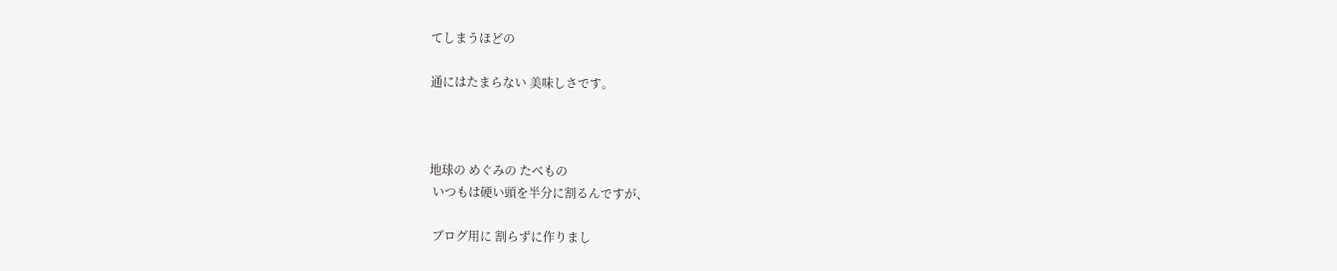てしまうほどの

通にはたまらない 美味しさです。



地球の めぐみの たべもの
 いつもは硬い頭を半分に割るんですが、

 ブログ用に 割らずに作りまし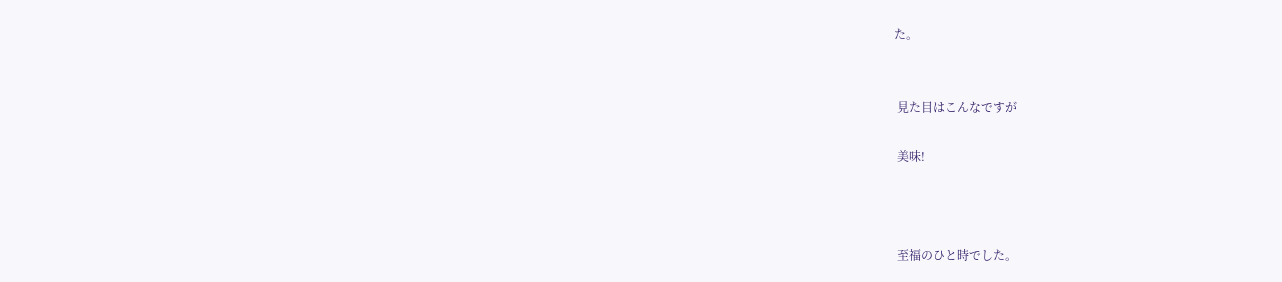た。


 見た目はこんなですが

 美味!



 至福のひと時でした。